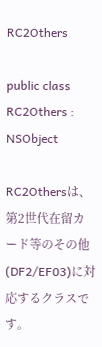RC2Others

public class RC2Others : NSObject

RC2Othersは、第2世代在留カード等のその他(DF2/EF03)に対応するクラスです。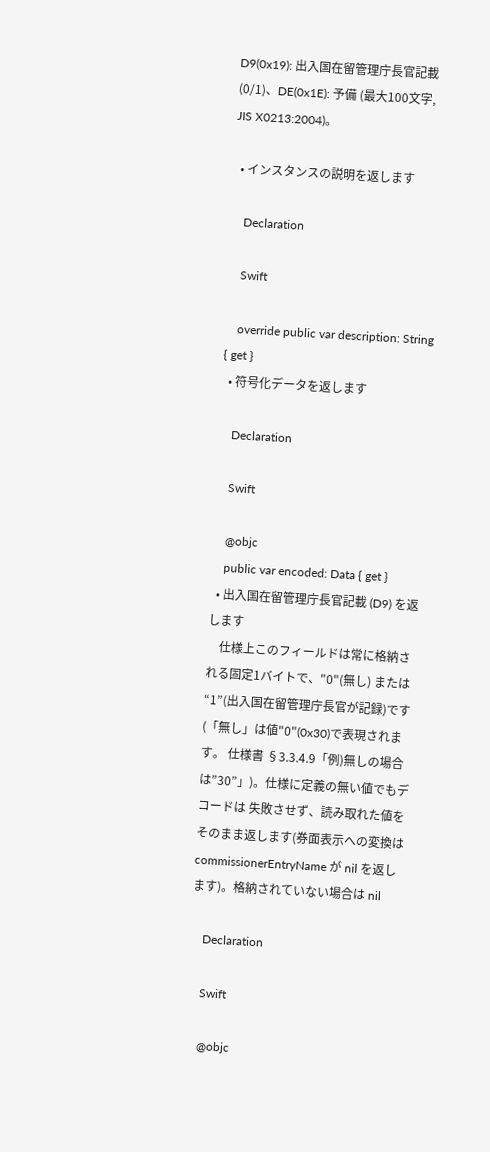D9(0x19): 出入国在留管理庁長官記載 (0/1)、DE(0x1E): 予備 (最大100文字, JIS X0213:2004)。

  • インスタンスの説明を返します

    Declaration

    Swift

    override public var description: String { get }
  • 符号化データを返します

    Declaration

    Swift

    @objc
    public var encoded: Data { get }
  • 出入国在留管理庁長官記載 (D9) を返します
    仕様上このフィールドは常に格納される固定1バイトで、"0"(無し) または “1”(出入国在留管理庁長官が記録)です(「無し」は値"0"(0x30)で表現されます。 仕様書 §3.3.4.9「例)無しの場合は”30”」)。仕様に定義の無い値でもデコードは 失敗させず、読み取れた値をそのまま返します(券面表示への変換は commissionerEntryName が nil を返します)。格納されていない場合は nil

    Declaration

    Swift

    @objc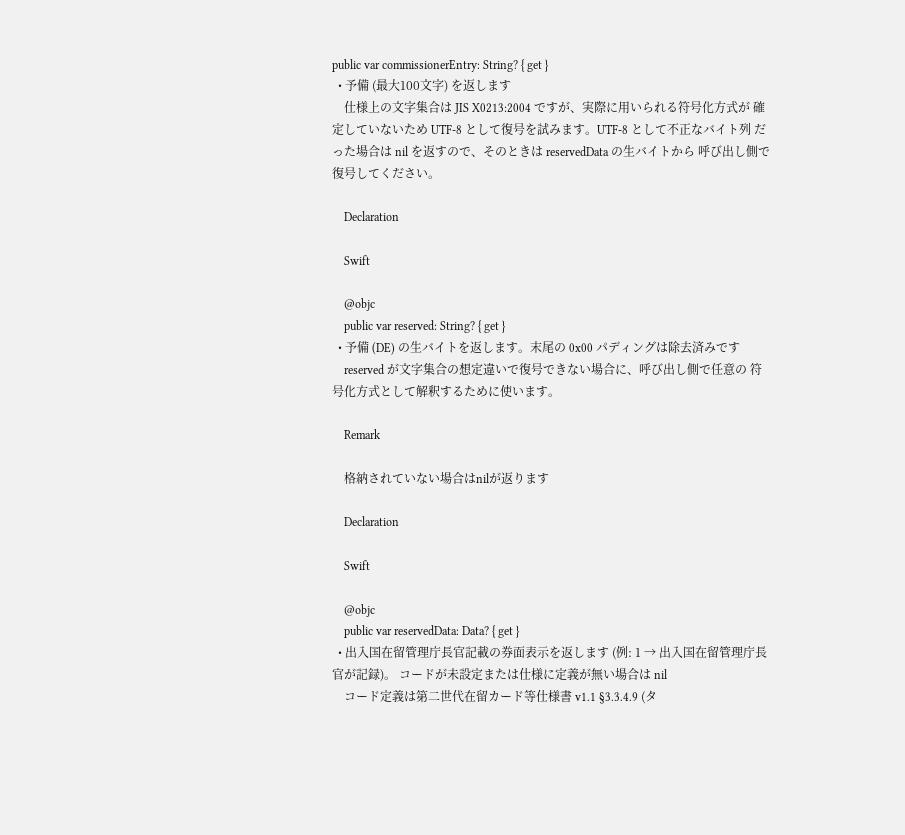public var commissionerEntry: String? { get }
  • 予備 (最大100文字) を返します
    仕様上の文字集合は JIS X0213:2004 ですが、実際に用いられる符号化方式が 確定していないため UTF-8 として復号を試みます。UTF-8 として不正なバイト列 だった場合は nil を返すので、そのときは reservedData の生バイトから 呼び出し側で復号してください。

    Declaration

    Swift

    @objc
    public var reserved: String? { get }
  • 予備 (DE) の生バイトを返します。末尾の 0x00 パディングは除去済みです
    reserved が文字集合の想定違いで復号できない場合に、呼び出し側で任意の 符号化方式として解釈するために使います。

    Remark

    格納されていない場合はnilが返ります

    Declaration

    Swift

    @objc
    public var reservedData: Data? { get }
  • 出入国在留管理庁長官記載の券面表示を返します (例: 1 → 出入国在留管理庁長官が記録)。 コードが未設定または仕様に定義が無い場合は nil
    コード定義は第二世代在留カード等仕様書 v1.1 §3.3.4.9 (タ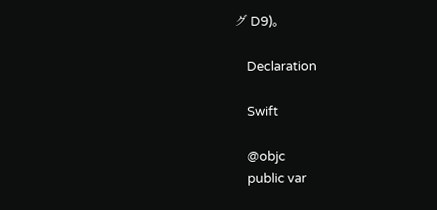グ D9)。

    Declaration

    Swift

    @objc
    public var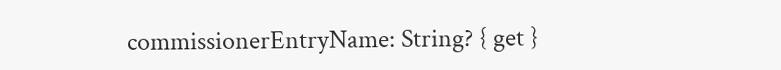commissionerEntryName: String? { get }